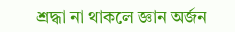শ্রদ্ধা না থাকলে জ্ঞান অর্জন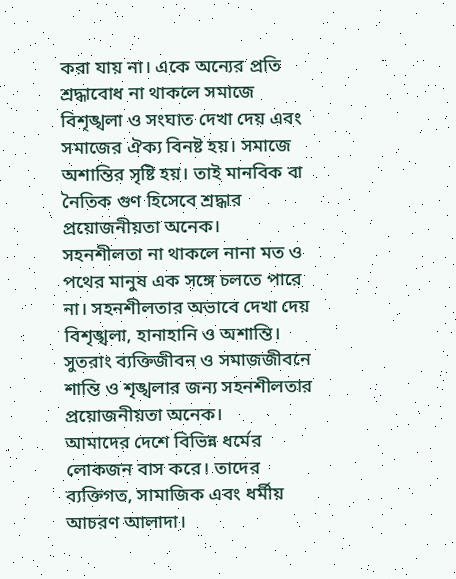করা যায় না। একে অন্যের প্রতি শ্রদ্ধাবোধ না থাকলে সমাজে বিশৃঙ্খলা ও সংঘাত দেখা দেয় এবং সমাজের ঐক্য বিনষ্ট হয়। সমাজে অশান্তির সৃষ্টি হয়। তাই মানবিক বা নৈতিক গুণ হিসেবে শ্রদ্ধার প্রয়োজনীয়তা অনেক।
সহনশীলতা না থাকলে নানা মত ও পথের মানুষ এক সঙ্গে চলতে পারে না। সহনশীলতার অভাবে দেখা দেয় বিশৃঙ্খলা, হানাহানি ও অশান্তি। সুতরাং ব্যক্তিজীবন ও সমাজজীবনে শান্তি ও শৃঙ্খলার জন্য সহনশীলতার প্রয়োজনীয়তা অনেক।
আমাদের দেশে বিভিন্ন ধর্মের লোকজন বাস করে। তাদের ব্যক্তিগত, সামাজিক এবং ধর্মীয় আচরণ আলাদা।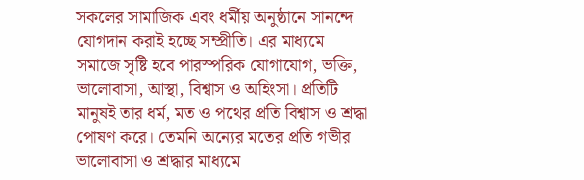সকলের সামাজিক এবং ধর্মীয় অনুষ্ঠানে সানন্দে যোগদান করাই হচ্ছে সম্প্রীতি। এর মাধ্যমে সমাজে সৃষ্টি হবে পারস্পরিক যোগাযোগ, ভক্তি, ভালোবাসা, আস্থা, বিশ্বাস ও অহিংসা। প্রতিটি মানুষই তার ধর্ম, মত ও পথের প্রতি বিশ্বাস ও শ্রদ্ধা পোষণ করে। তেমনি অন্যের মতের প্রতি গভীর ভালোবাসা ও শ্রদ্ধার মাধ্যমে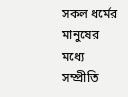সকল ধর্মের মানুষের মধ্যে সম্প্রীতি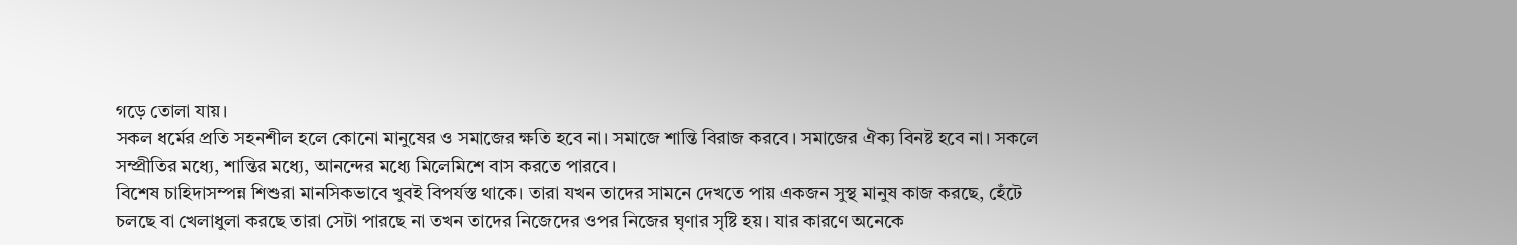গড়ে তোলা যায়।
সকল ধর্মের প্রতি সহনশীল হলে কোনো মানুষের ও সমাজের ক্ষতি হবে না। সমাজে শান্তি বিরাজ করবে। সমাজের ঐক্য বিনষ্ট হবে না। সকলে সম্প্রীতির মধ্যে, শান্তির মধ্যে, আনন্দের মধ্যে মিলেমিশে বাস করতে পারবে।
বিশেষ চাহিদাসম্পন্ন শিশুরা মানসিকভাবে খুবই বিপর্যস্ত থাকে। তারা যখন তাদের সামনে দেখতে পায় একজন সুস্থ মানুষ কাজ করছে, হেঁটে চলছে বা খেলাধুলা করছে তারা সেটা পারছে না তখন তাদের নিজেদের ওপর নিজের ঘৃণার সৃষ্টি হয়। যার কারণে অনেকে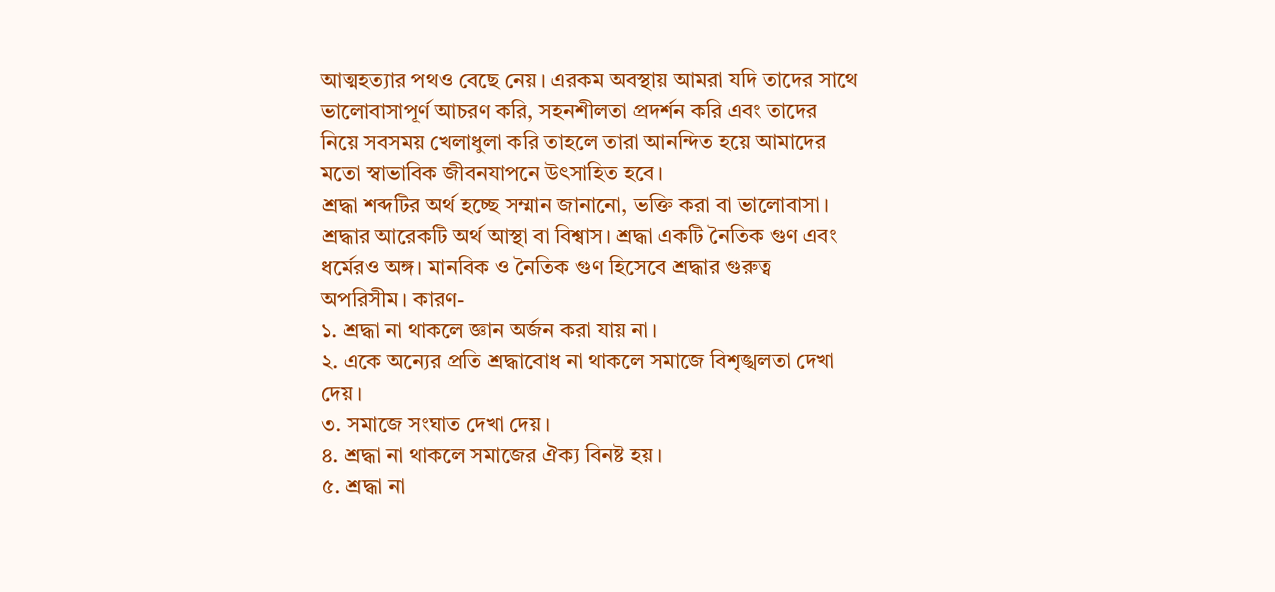আত্মহত্যার পথও বেছে নেয়। এরকম অবস্থায় আমরা যদি তাদের সাথে ভালোবাসাপূর্ণ আচরণ করি, সহনশীলতা প্রদর্শন করি এবং তাদের নিয়ে সবসময় খেলাধুলা করি তাহলে তারা আনন্দিত হয়ে আমাদের মতো স্বাভাবিক জীবনযাপনে উৎসাহিত হবে।
শ্রদ্ধা শব্দটির অর্থ হচ্ছে সম্মান জানানো, ভক্তি করা বা ভালোবাসা। শ্রদ্ধার আরেকটি অর্থ আস্থা বা বিশ্বাস। শ্রদ্ধা একটি নৈতিক গুণ এবং ধর্মেরও অঙ্গ। মানবিক ও নৈতিক গুণ হিসেবে শ্রদ্ধার গুরুত্ব অপরিসীম। কারণ-
১. শ্রদ্ধা না থাকলে জ্ঞান অর্জন করা যায় না।
২. একে অন্যের প্রতি শ্রদ্ধাবোধ না থাকলে সমাজে বিশৃঙ্খলতা দেখা দেয়।
৩. সমাজে সংঘাত দেখা দেয়।
৪. শ্রদ্ধা না থাকলে সমাজের ঐক্য বিনষ্ট হয়।
৫. শ্রদ্ধা না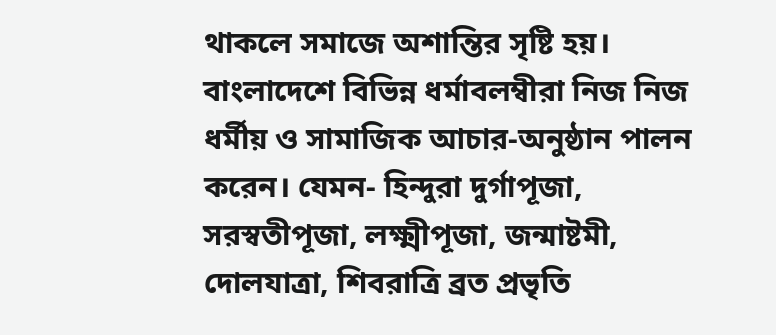থাকলে সমাজে অশান্তির সৃষ্টি হয়।
বাংলাদেশে বিভিন্ন ধর্মাবলম্বীরা নিজ নিজ ধর্মীয় ও সামাজিক আচার-অনুষ্ঠান পালন করেন। যেমন- হিন্দুরা দুর্গাপূজা, সরস্বতীপূজা, লক্ষ্মীপূজা, জন্মাষ্টমী, দোলযাত্রা, শিবরাত্রি ব্রত প্রভৃতি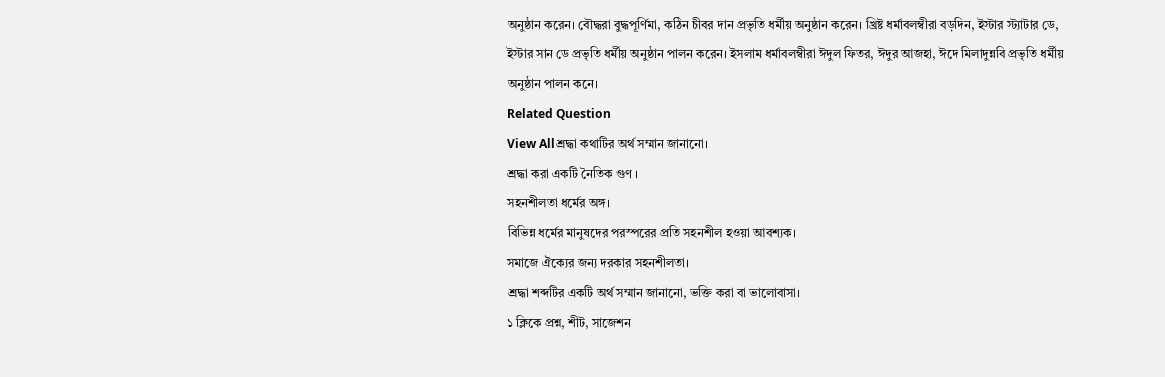অনুষ্ঠান করেন। বৌদ্ধরা বুদ্ধপূর্ণিমা, কঠিন চীবর দান প্রভৃতি ধর্মীয় অনুষ্ঠান করেন। খ্রিষ্ট ধর্মাবলম্বীরা বড়দিন, ইস্টার স্ট্যাটার ডে, ইস্টার সান ডে প্রভৃতি ধর্মীয় অনুষ্ঠান পালন করেন। ইসলাম ধর্মাবলম্বীরা ঈদুল ফিতর, ঈদুর আজহা, ঈদে মিলাদুন্নবি প্রভৃতি ধর্মীয় অনুষ্ঠান পালন কনে।
Related Question
View Allশ্রদ্ধা কথাটির অর্থ সম্মান জানানো।
শ্রদ্ধা করা একটি নৈতিক গুণ ।
সহনশীলতা ধর্মের অঙ্গ।
বিভিন্ন ধর্মের মানুষদের পরস্পরের প্রতি সহনশীল হওয়া আবশ্যক।
সমাজে ঐক্যের জন্য দরকার সহনশীলতা।
শ্রদ্ধা শব্দটির একটি অর্থ সম্মান জানানো, ভক্তি করা বা ভালোবাসা।
১ ক্লিকে প্রশ্ন, শীট, সাজেশন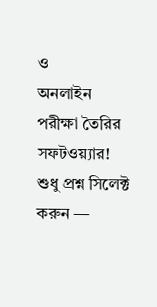ও
অনলাইন পরীক্ষা তৈরির সফটওয়্যার!
শুধু প্রশ্ন সিলেক্ট করুন —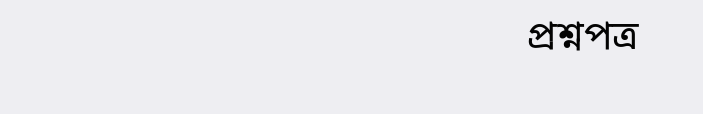প্রশ্নপত্র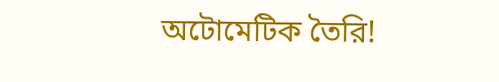অটোমেটিক তৈরি!